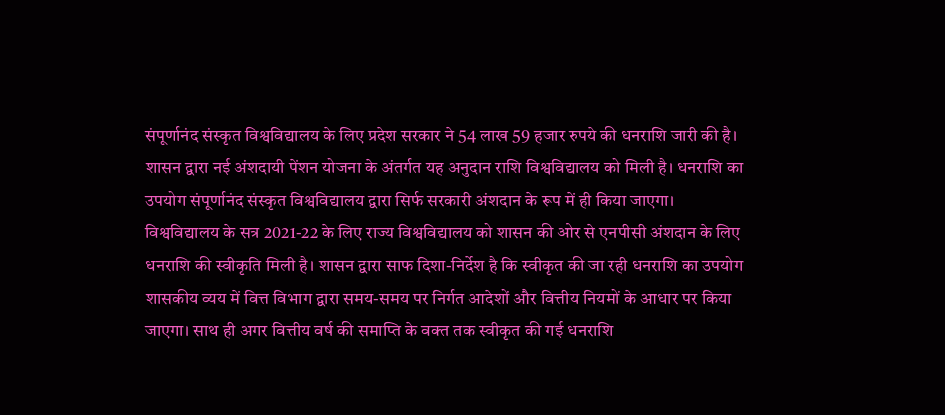संपूर्णानंद संस्कृत विश्वविद्यालय के लिए प्रदेश सरकार ने 54 लाख 59 हजार रुपये की धनराशि जारी की है। शासन द्वारा नई अंशदायी पेंशन योजना के अंतर्गत यह अनुदान राशि विश्वविद्यालय को मिली है। धनराशि का उपयोग संपूर्णानंद संस्कृत विश्वविद्यालय द्वारा सिर्फ सरकारी अंशदान के रूप में ही किया जाएगा।
विश्वविद्यालय के सत्र 2021-22 के लिए राज्य विश्वविद्यालय को शासन की ओर से एनपीसी अंशदान के लिए धनराशि की स्वीकृति मिली है। शासन द्वारा साफ दिशा-निर्देश है कि स्वीकृत की जा रही धनराशि का उपयोग शासकीय व्यय में वित्त विभाग द्वारा समय-समय पर निर्गत आदेशों और वित्तीय नियमों के आधार पर किया जाएगा। साथ ही अगर वित्तीय वर्ष की समाप्ति के वक्त तक स्वीकृत की गई धनराशि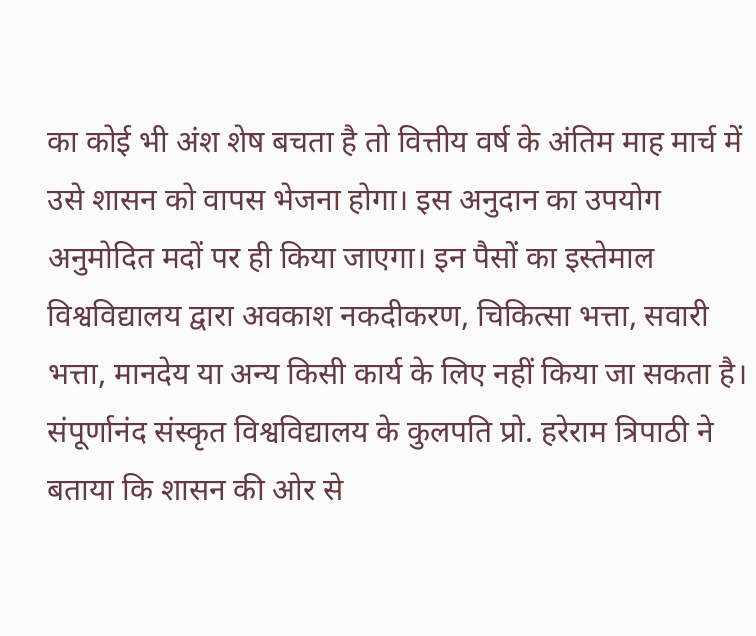का कोई भी अंश शेष बचता है तो वित्तीय वर्ष के अंतिम माह मार्च में उसे शासन को वापस भेजना होगा। इस अनुदान का उपयोग अनुमोदित मदों पर ही किया जाएगा। इन पैसों का इस्तेमाल विश्वविद्यालय द्वारा अवकाश नकदीकरण, चिकित्सा भत्ता, सवारी भत्ता, मानदेय या अन्य किसी कार्य के लिए नहीं किया जा सकता है। संपूर्णानंद संस्कृत विश्वविद्यालय के कुलपति प्रो. हरेराम त्रिपाठी ने बताया कि शासन की ओर से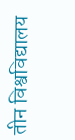तीन विश्वविद्यालय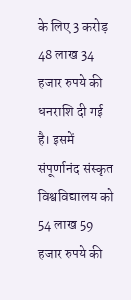के लिए 3 करोड़ 48 लाख 34 हजार रुपये की धनराशि दी गई है। इसमें संपूर्णानंद संस्कृत विश्वविद्यालय को 54 लाख 59 हजार रुपये की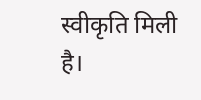स्वीकृति मिली है।